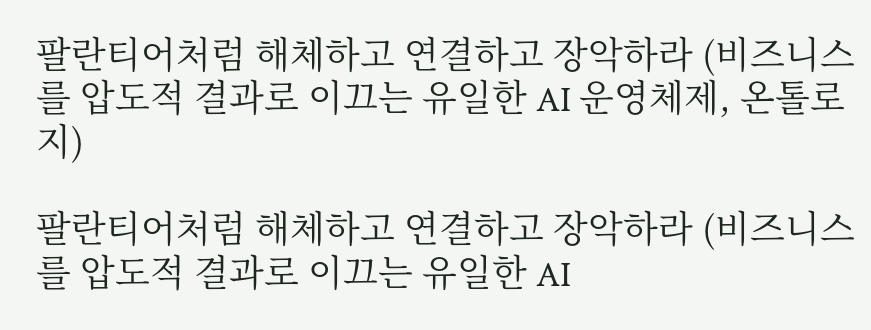팔란티어처럼 해체하고 연결하고 장악하라 (비즈니스를 압도적 결과로 이끄는 유일한 AI 운영체제, 온톨로지)

팔란티어처럼 해체하고 연결하고 장악하라 (비즈니스를 압도적 결과로 이끄는 유일한 AI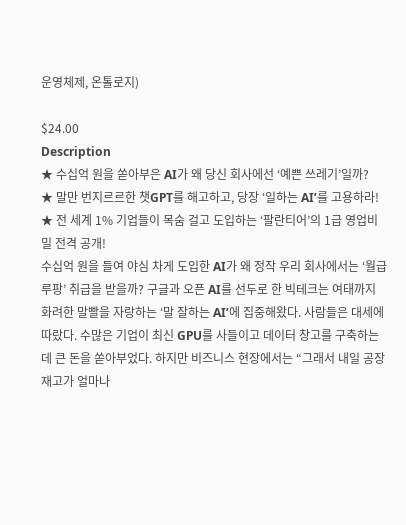운영체제, 온톨로지)

$24.00
Description
★ 수십억 원을 쏟아부은 AI가 왜 당신 회사에선 ‘예쁜 쓰레기’일까?
★ 말만 번지르르한 챗GPT를 해고하고, 당장 ‘일하는 AI’를 고용하라!
★ 전 세계 1% 기업들이 목숨 걸고 도입하는 ‘팔란티어’의 1급 영업비밀 전격 공개!
수십억 원을 들여 야심 차게 도입한 AI가 왜 정작 우리 회사에서는 ‘월급 루팡’ 취급을 받을까? 구글과 오픈 AI를 선두로 한 빅테크는 여태까지 화려한 말빨을 자랑하는 ‘말 잘하는 AI’에 집중해왔다. 사람들은 대세에 따랐다. 수많은 기업이 최신 GPU를 사들이고 데이터 창고를 구축하는 데 큰 돈을 쏟아부었다. 하지만 비즈니스 현장에서는 “그래서 내일 공장 재고가 얼마나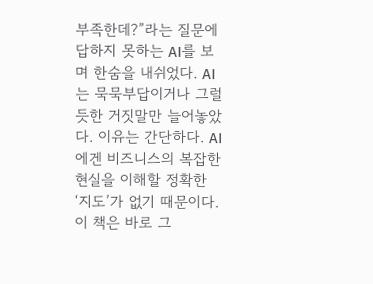부족한데?”라는 질문에 답하지 못하는 AI를 보며 한숨을 내쉬었다. AI는 묵묵부답이거나 그럴듯한 거짓말만 늘어놓았다. 이유는 간단하다. AI에겐 비즈니스의 복잡한 현실을 이해할 정확한 ‘지도’가 없기 때문이다.
이 책은 바로 그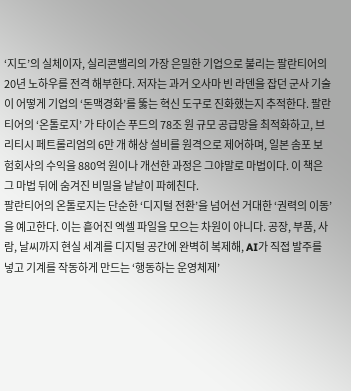‘지도’의 실체이자, 실리콘밸리의 가장 은밀한 기업으로 불리는 팔란티어의 20년 노하우를 전격 해부한다. 저자는 과거 오사마 빈 라덴을 잡던 군사 기술이 어떻게 기업의 ‘돈맥경화’를 뚫는 혁신 도구로 진화했는지 추적한다. 팔란티어의 ‘온톨로지’ 가 타이슨 푸드의 78조 원 규모 공급망을 최적화하고, 브리티시 페트롤리엄의 6만 개 해상 설비를 원격으로 제어하며, 일본 솜포 보험회사의 수익을 880억 원이나 개선한 과정은 그야말로 마법이다. 이 책은 그 마법 뒤에 숨겨진 비밀을 낱낱이 파헤친다.
팔란티어의 온톨로지는 단순한 ‘디지털 전환’을 넘어선 거대한 ‘권력의 이동’을 예고한다. 이는 흩어진 엑셀 파일을 모으는 차원이 아니다. 공장, 부품, 사람, 날씨까지 현실 세계를 디지털 공간에 완벽히 복제해, AI가 직접 발주를 넣고 기계를 작동하게 만드는 ‘행동하는 운영체제’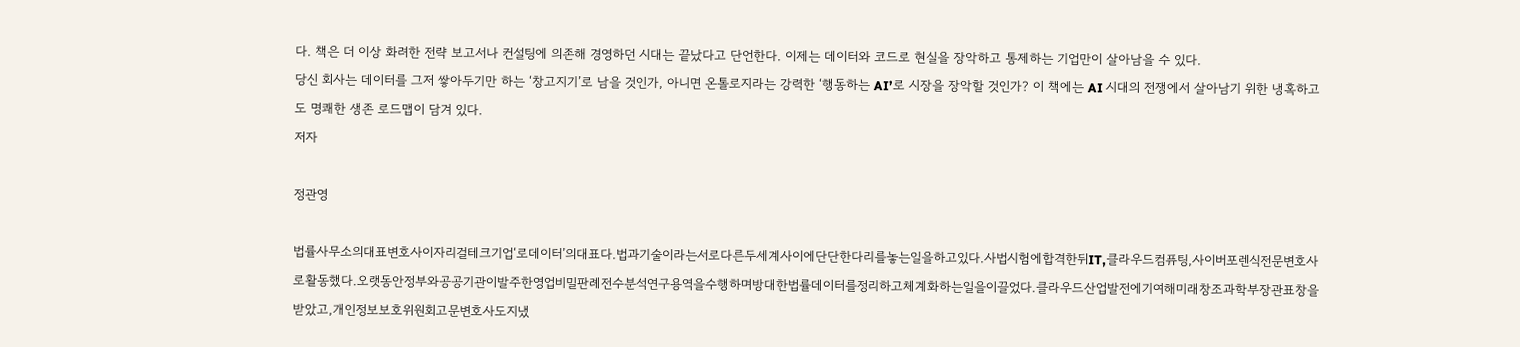다. 책은 더 이상 화려한 전략 보고서나 컨설팅에 의존해 경영하던 시대는 끝났다고 단언한다. 이제는 데이터와 코드로 현실을 장악하고 통제하는 기업만이 살아남을 수 있다.
당신 회사는 데이터를 그저 쌓아두기만 하는 ‘창고지기’로 남을 것인가, 아니면 온톨로지라는 강력한 ‘행동하는 AI’로 시장을 장악할 것인가? 이 책에는 AI 시대의 전쟁에서 살아남기 위한 냉혹하고도 명쾌한 생존 로드맵이 담겨 있다.
저자

정관영

법률사무소의대표변호사이자리걸테크기업‘로데이터’의대표다.법과기술이라는서로다른두세계사이에단단한다리를놓는일을하고있다.사법시험에합격한뒤IT,클라우드컴퓨팅,사이버포렌식전문변호사로활동했다.오랫동안정부와공공기관이발주한영업비밀판례전수분석연구용역을수행하며방대한법률데이터를정리하고체계화하는일을이끌었다.클라우드산업발전에기여해미래창조과학부장관표창을받았고,개인정보보호위원회고문변호사도지냈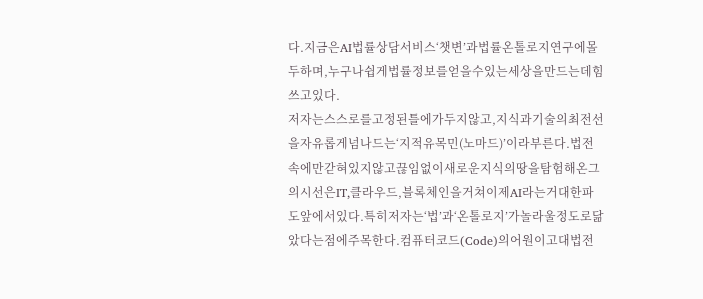다.지금은AI법률상담서비스‘챗변’과법률온톨로지연구에몰두하며,누구나쉽게법률정보를얻을수있는세상을만드는데힘쓰고있다.
저자는스스로를고정된틀에가두지않고,지식과기술의최전선을자유롭게넘나드는‘지적유목민(노마드)’이라부른다.법전속에만갇혀있지않고끊임없이새로운지식의땅을탐험해온그의시선은IT,클라우드,블록체인을거쳐이제AI라는거대한파도앞에서있다.특히저자는‘법’과‘온톨로지’가놀라울정도로닮았다는점에주목한다.컴퓨터코드(Code)의어원이고대법전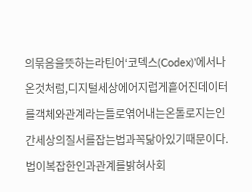의묶음을뜻하는라틴어‘코덱스(Codex)’에서나온것처럼,디지털세상에어지럽게흩어진데이터를객체와관계라는틀로엮어내는온톨로지는인간세상의질서를잡는법과꼭닮아있기때문이다.
법이복잡한인과관계를밝혀사회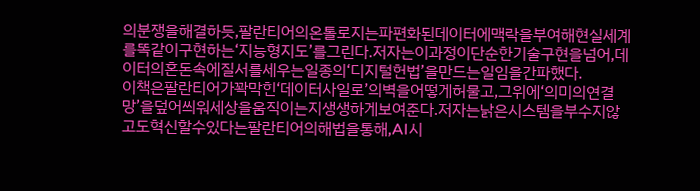의분쟁을해결하듯,팔란티어의온톨로지는파편화된데이터에맥락을부여해현실세계를똑같이구현하는‘지능형지도’를그린다.저자는이과정이단순한기술구현을넘어,데이터의혼돈속에질서를세우는일종의‘디지털헌법’을만드는일임을간파했다.
이책은팔란티어가꽉막힌‘데이터사일로’의벽을어떻게허물고,그위에‘의미의연결망’을덮어씌워세상을움직이는지생생하게보여준다.저자는낡은시스템을부수지않고도혁신할수있다는팔란티어의해법을통해,AI시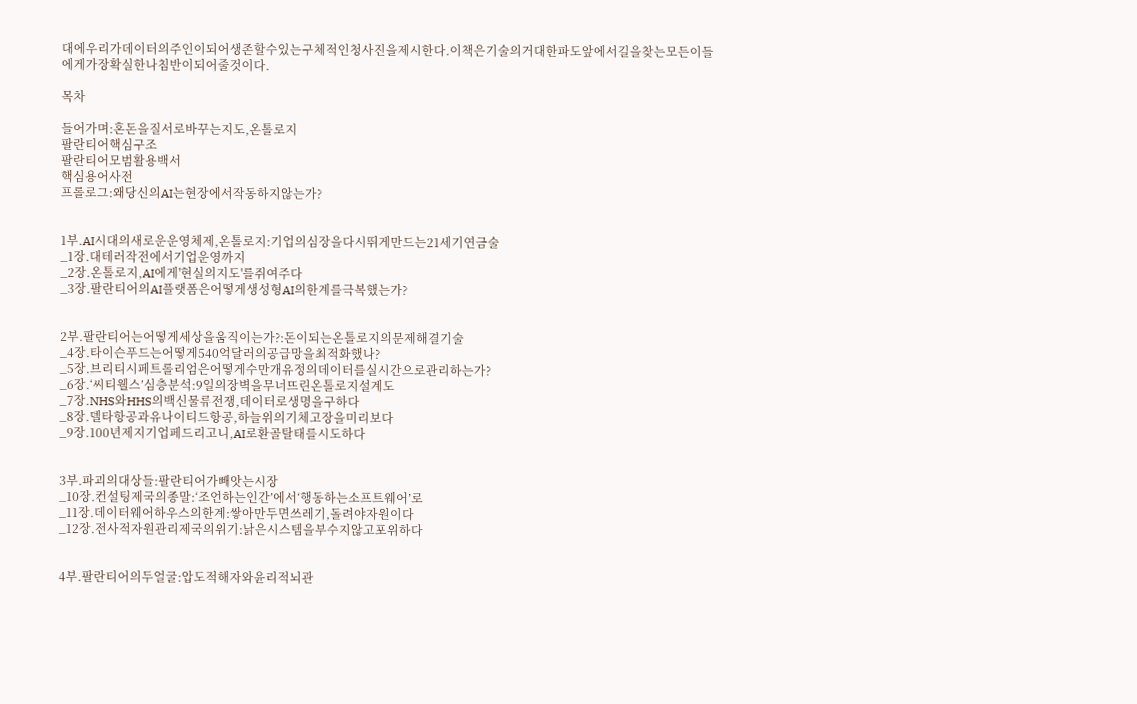대에우리가데이터의주인이되어생존할수있는구체적인청사진을제시한다.이책은기술의거대한파도앞에서길을찾는모든이들에게가장확실한나침반이되어줄것이다.

목차

들어가며:혼돈을질서로바꾸는지도,온톨로지
팔란티어핵심구조
팔란티어모범활용백서
핵심용어사전
프롤로그:왜당신의AI는현장에서작동하지않는가?


1부.AI시대의새로운운영체제,온톨로지:기업의심장을다시뛰게만드는21세기연금술
_1장.대테러작전에서기업운영까지
_2장.온톨로지,AI에게'현실의지도'를쥐여주다
_3장.팔란티어의AI플랫폼은어떻게생성형AI의한계를극복했는가?


2부.팔란티어는어떻게세상을움직이는가?:돈이되는온톨로지의문제해결기술
_4장.타이슨푸드는어떻게540억달러의공급망을최적화했나?
_5장.브리티시페트롤리엄은어떻게수만개유정의데이터를실시간으로관리하는가?
_6장.‘씨티웰스’심층분석:9일의장벽을무너뜨린온톨로지설계도
_7장.NHS와HHS의백신물류전쟁,데이터로생명을구하다
_8장.델타항공과유나이티드항공,하늘위의기체고장을미리보다
_9장.100년제지기업페드리고니,AI로환골탈태를시도하다


3부.파괴의대상들:팔란티어가빼앗는시장
_10장.컨설팅제국의종말:‘조언하는인간’에서‘행동하는소프트웨어’로
_11장.데이터웨어하우스의한계:쌓아만두면쓰레기,돌려야자원이다
_12장.전사적자원관리제국의위기:낡은시스템을부수지않고포위하다


4부.팔란티어의두얼굴:압도적해자와윤리적뇌관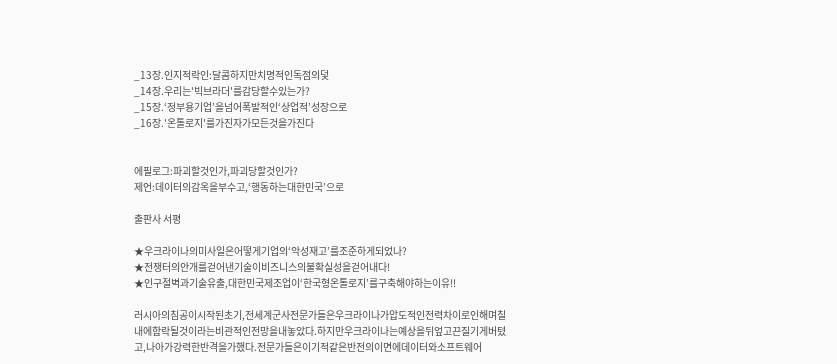_13장.인지적락인:달콤하지만치명적인독점의덫
_14장.우리는'빅브라더'를감당할수있는가?
_15장.‘정부용기업’을넘어폭발적인‘상업적’성장으로
_16장.'온톨로지'를가진자가모든것을가진다


에필로그:파괴할것인가,파괴당할것인가?
제언:데이터의감옥을부수고,‘행동하는대한민국’으로

출판사 서평

★우크라이나의미사일은어떻게기업의‘악성재고’를조준하게되었나?
★전쟁터의안개를걷어낸기술이비즈니스의불확실성을걷어내다!
★인구절벽과기술유출,대한민국제조업이‘한국형온톨로지’를구축해야하는이유!!

러시아의침공이시작된초기,전세계군사전문가들은우크라이나가압도적인전력차이로인해며칠내에함락될것이라는비관적인전망을내놓았다.하지만우크라이나는예상을뒤엎고끈질기게버텼고,나아가강력한반격을가했다.전문가들은이기적같은반전의이면에데이터와소프트웨어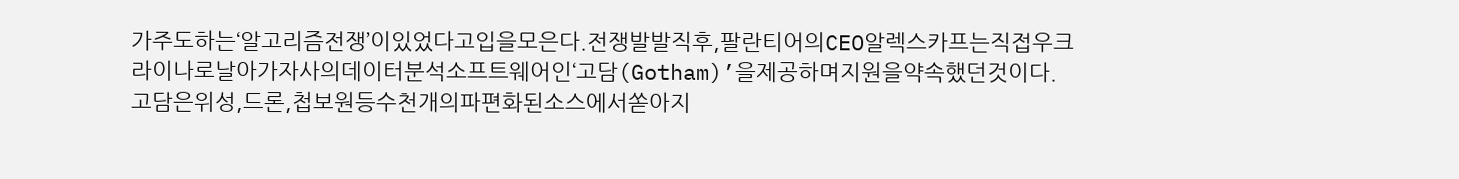가주도하는‘알고리즘전쟁’이있었다고입을모은다.전쟁발발직후,팔란티어의CEO알렉스카프는직접우크라이나로날아가자사의데이터분석소프트웨어인‘고담(Gotham)’을제공하며지원을약속했던것이다.
고담은위성,드론,첩보원등수천개의파편화된소스에서쏟아지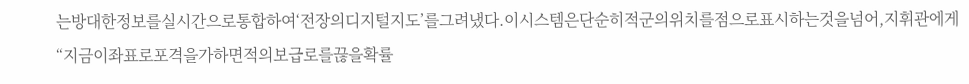는방대한정보를실시간으로통합하여‘전장의디지털지도’를그려냈다.이시스템은단순히적군의위치를점으로표시하는것을넘어,지휘관에게“지금이좌표로포격을가하면적의보급로를끊을확률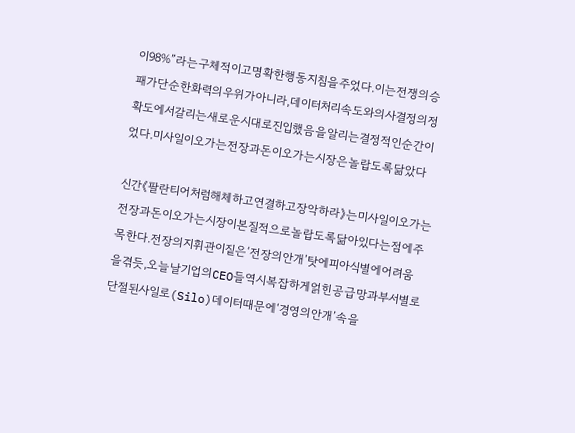이98%”라는구체적이고명확한행동지침을주었다.이는전쟁의승패가단순한화력의우위가아니라,데이터처리속도와의사결정의정확도에서갈리는새로운시대로진입했음을알리는결정적인순간이었다.미사일이오가는전장과돈이오가는시장은놀랍도록닮았다

신간《팔란티어처럼해체하고연결하고장악하라》는미사일이오가는전장과돈이오가는시장이본질적으로놀랍도록닮아있다는점에주목한다.전장의지휘관이짙은‘전장의안개’탓에피아식별에어려움을겪듯,오늘날기업의CEO들역시복잡하게얽힌공급망과부서별로단절된사일로(Silo)데이터때문에‘경영의안개’속을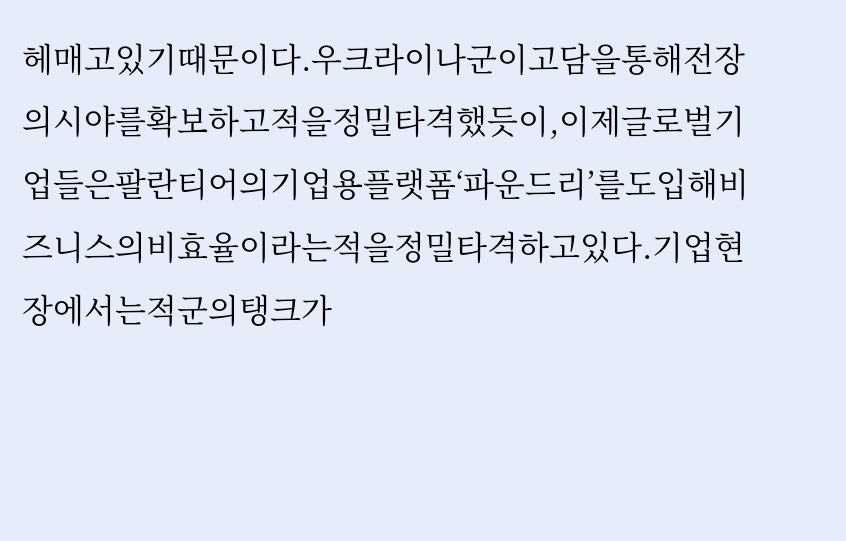헤매고있기때문이다.우크라이나군이고담을통해전장의시야를확보하고적을정밀타격했듯이,이제글로벌기업들은팔란티어의기업용플랫폼‘파운드리’를도입해비즈니스의비효율이라는적을정밀타격하고있다.기업현장에서는적군의탱크가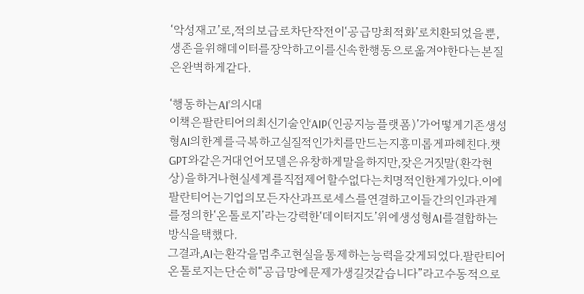‘악성재고’로,적의보급로차단작전이‘공급망최적화’로치환되었을뿐,생존을위해데이터를장악하고이를신속한행동으로옮겨야한다는본질은완벽하게같다.

‘행동하는AI’의시대
이책은팔란티어의최신기술인‘AIP(인공지능플랫폼)’가어떻게기존생성형AI의한계를극복하고실질적인가치를만드는지흥미롭게파헤친다.챗GPT와같은거대언어모델은유창하게말을하지만,잦은거짓말(환각현상)을하거나현실세계를직접제어할수없다는치명적인한계가있다.이에팔란티어는기업의모든자산과프로세스를연결하고이들간의인과관계를정의한‘온톨로지’라는강력한‘데이터지도’위에생성형AI를결합하는방식을택했다.
그결과,AI는환각을멈추고현실을통제하는능력을갖게되었다.팔란티어온톨로지는단순히“공급망에문제가생길것같습니다”라고수동적으로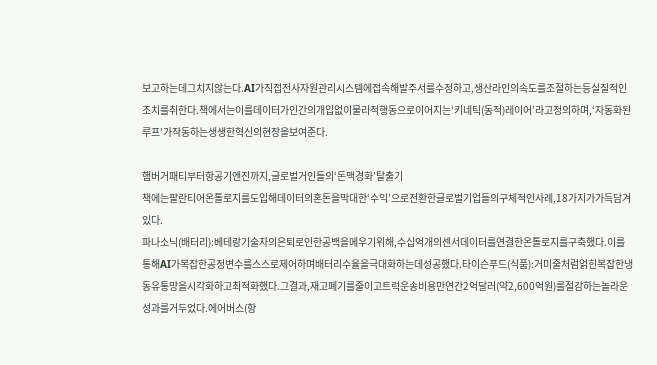보고하는데그치지않는다.AI가직접전사자원관리시스템에접속해발주서를수정하고,생산라인의속도를조절하는등실질적인조치를취한다.책에서는이를데이터가인간의개입없이물리적행동으로이어지는‘키네틱(동적)레이어’라고정의하며,‘자동화된루프’가작동하는생생한혁신의현장을보여준다.

햄버거패티부터항공기엔진까지,글로벌거인들의‘돈맥경화’탈출기
책에는팔란티어온톨로지를도입해데이터의혼돈을막대한‘수익’으로전환한글로벌기업들의구체적인사례,18가지가가득담겨있다.
파나소닉(배터리):베테랑기술자의은퇴로인한공백을메우기위해,수십억개의센서데이터를연결한온톨로지를구축했다.이를통해AI가복잡한공정변수를스스로제어하며배터리수율을극대화하는데성공했다.타이슨푸드(식품):거미줄처럼얽힌복잡한냉동유통망을시각화하고최적화했다.그결과,재고폐기를줄이고트럭운송비용만연간2억달러(약2,600억원)를절감하는놀라운성과를거두었다.에어버스(항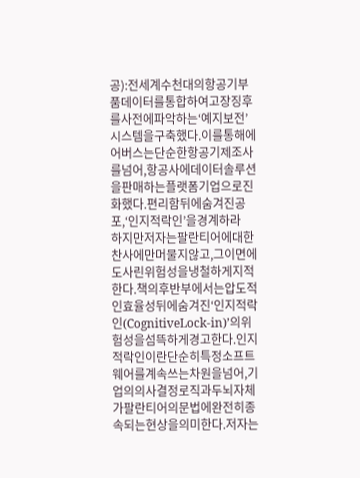공):전세계수천대의항공기부품데이터를통합하여고장징후를사전에파악하는‘예지보전’시스템을구축했다.이를통해에어버스는단순한항공기제조사를넘어,항공사에데이터솔루션을판매하는플랫폼기업으로진화했다.편리함뒤에숨겨진공포,‘인지적락인’을경계하라
하지만저자는팔란티어에대한찬사에만머물지않고,그이면에도사린위험성을냉철하게지적한다.책의후반부에서는압도적인효율성뒤에숨겨진‘인지적락인(CognitiveLock-in)’의위험성을섬뜩하게경고한다.인지적락인이란단순히특정소프트웨어를계속쓰는차원을넘어,기업의의사결정로직과두뇌자체가팔란티어의문법에완전히종속되는현상을의미한다.저자는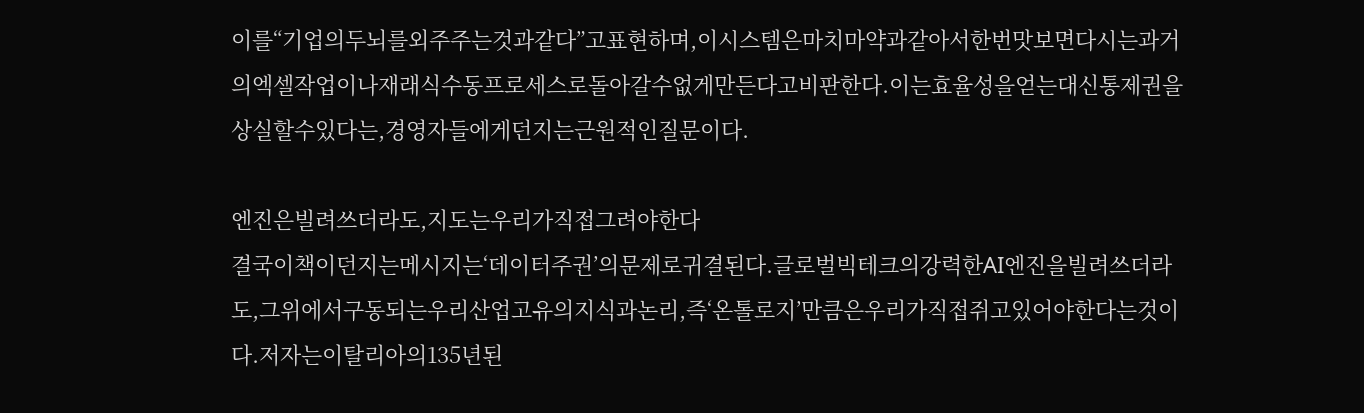이를“기업의두뇌를외주주는것과같다”고표현하며,이시스템은마치마약과같아서한번맛보면다시는과거의엑셀작업이나재래식수동프로세스로돌아갈수없게만든다고비판한다.이는효율성을얻는대신통제권을상실할수있다는,경영자들에게던지는근원적인질문이다.

엔진은빌려쓰더라도,지도는우리가직접그려야한다
결국이책이던지는메시지는‘데이터주권’의문제로귀결된다.글로벌빅테크의강력한AI엔진을빌려쓰더라도,그위에서구동되는우리산업고유의지식과논리,즉‘온톨로지’만큼은우리가직접쥐고있어야한다는것이다.저자는이탈리아의135년된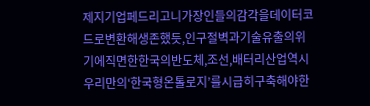제지기업페드리고니가장인들의감각을데이터코드로변환해생존했듯,인구절벽과기술유출의위기에직면한한국의반도체,조선,배터리산업역시우리만의‘한국형온톨로지’를시급히구축해야한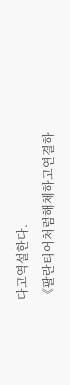다고역설한다.
《팔란티어처럼해체하고연결하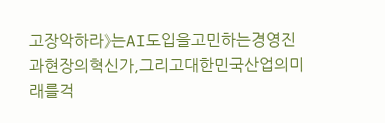고장악하라》는AI도입을고민하는경영진과현장의혁신가,그리고대한민국산업의미래를걱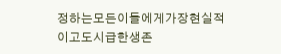정하는모든이들에게가장현실적이고도시급한생존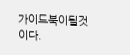가이드북이될것이다.